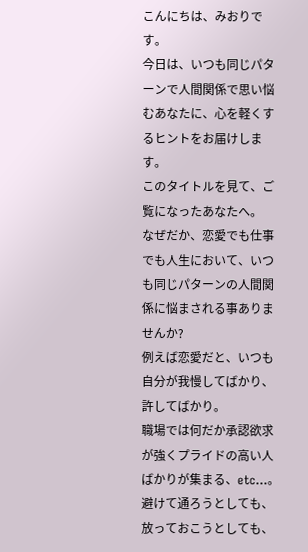こんにちは、みおりです。
今日は、いつも同じパターンで人間関係で思い悩むあなたに、心を軽くするヒントをお届けします。
このタイトルを見て、ご覧になったあなたへ。
なぜだか、恋愛でも仕事でも人生において、いつも同じパターンの人間関係に悩まされる事ありませんか?
例えば恋愛だと、いつも自分が我慢してばかり、許してばかり。
職場では何だか承認欲求が強くプライドの高い人ばかりが集まる、etc…。
避けて通ろうとしても、放っておこうとしても、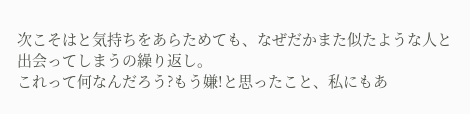次こそはと気持ちをあらためても、なぜだかまた似たような人と出会ってしまうの繰り返し。
これって何なんだろう?もう嫌!と思ったこと、私にもあ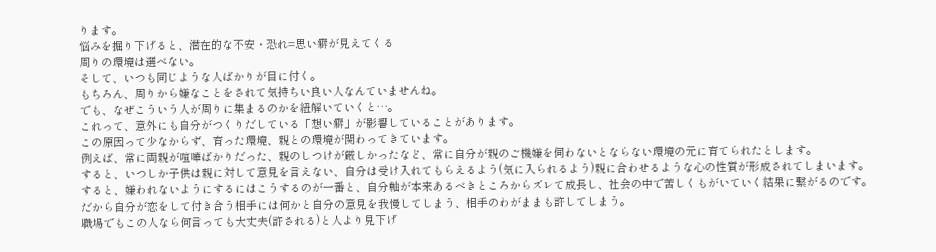ります。
悩みを掘り下げると、潜在的な不安・恐れ=思い癖が見えてくる
周りの環境は選べない。
そして、いつも同じような人ばかりが目に付く。
もちろん、周りから嫌なことをされて気持ちい良い人なんていませんね。
でも、なぜこういう人が周りに集まるのかを紐解いていくと…。
これって、意外にも自分がつくりだしている「想い癖」が影響していることがあります。
この原因って少なからず、育った環境、親との環境が関わってきています。
例えば、常に両親が喧嘩ばかりだった、親のしつけが厳しかったなど、常に自分が親のご機嫌を伺わないとならない環境の元に育てられたとします。
すると、いつしか子供は親に対して意見を言えない、自分は受け入れてもらえるよう(気に入られるよう)親に合わせるような心の性質が形成されてしまいます。
すると、嫌われないようにするにはこうするのが一番と、自分軸が本来あるべきところからズレて成長し、社会の中で苦しくもがいていく結果に繋がるのです。
だから自分が恋をして付き合う相手には何かと自分の意見を我慢してしまう、相手のわがままも許してしまう。
職場でもこの人なら何言っても大丈夫(許される)と人より見下げ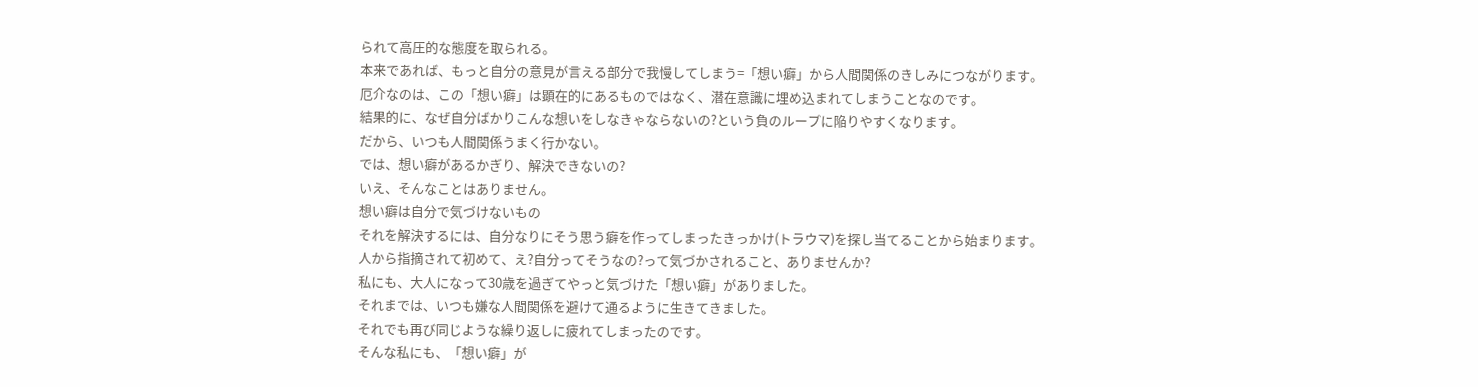られて高圧的な態度を取られる。
本来であれば、もっと自分の意見が言える部分で我慢してしまう=「想い癖」から人間関係のきしみにつながります。
厄介なのは、この「想い癖」は顕在的にあるものではなく、潜在意識に埋め込まれてしまうことなのです。
結果的に、なぜ自分ばかりこんな想いをしなきゃならないの?という負のループに陥りやすくなります。
だから、いつも人間関係うまく行かない。
では、想い癖があるかぎり、解決できないの?
いえ、そんなことはありません。
想い癖は自分で気づけないもの
それを解決するには、自分なりにそう思う癖を作ってしまったきっかけ(トラウマ)を探し当てることから始まります。
人から指摘されて初めて、え?自分ってそうなの?って気づかされること、ありませんか?
私にも、大人になって30歳を過ぎてやっと気づけた「想い癖」がありました。
それまでは、いつも嫌な人間関係を避けて通るように生きてきました。
それでも再び同じような繰り返しに疲れてしまったのです。
そんな私にも、「想い癖」が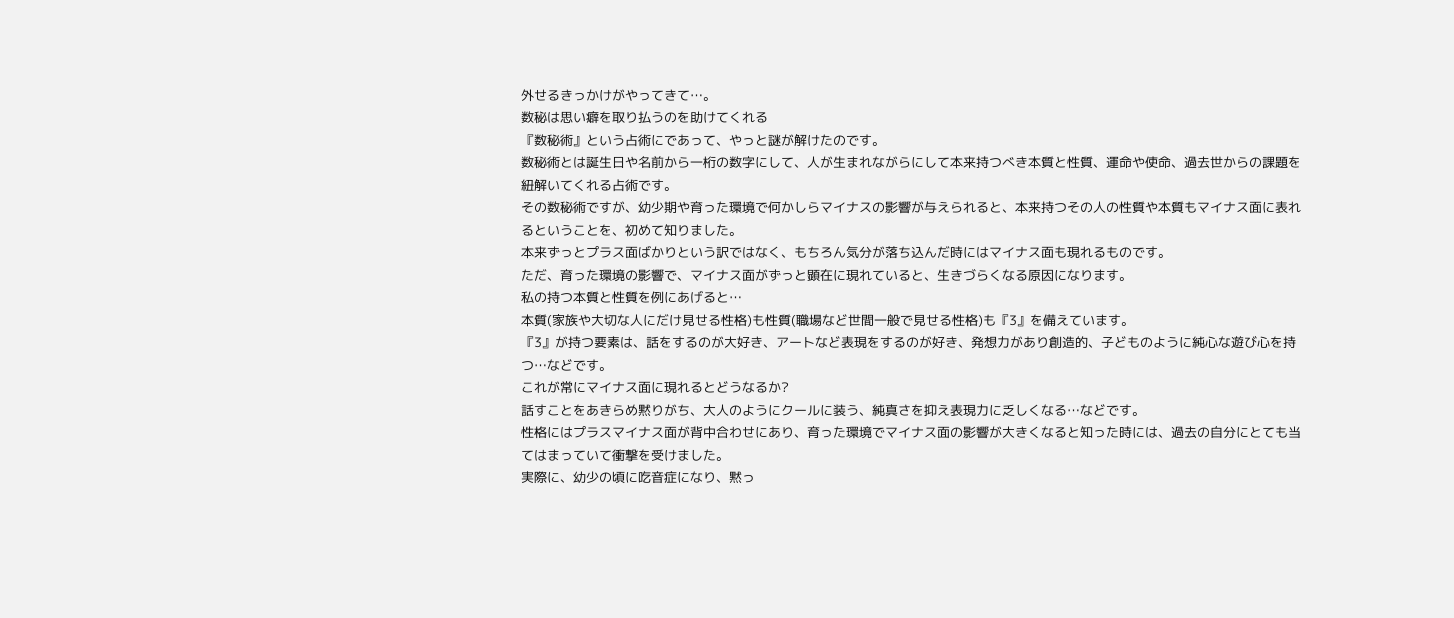外せるきっかけがやってきて…。
数秘は思い癖を取り払うのを助けてくれる
『数秘術』という占術にであって、やっと謎が解けたのです。
数秘術とは誕生日や名前から一桁の数字にして、人が生まれながらにして本来持つべき本質と性質、運命や使命、過去世からの課題を紐解いてくれる占術です。
その数秘術ですが、幼少期や育った環境で何かしらマイナスの影響が与えられると、本来持つその人の性質や本質もマイナス面に表れるということを、初めて知りました。
本来ずっとプラス面ばかりという訳ではなく、もちろん気分が落ち込んだ時にはマイナス面も現れるものです。
ただ、育った環境の影響で、マイナス面がずっと顕在に現れていると、生きづらくなる原因になります。
私の持つ本質と性質を例にあげると…
本質(家族や大切な人にだけ見せる性格)も性質(職場など世間一般で見せる性格)も『3』を備えています。
『3』が持つ要素は、話をするのが大好き、アートなど表現をするのが好き、発想力があり創造的、子どものように純心な遊び心を持つ…などです。
これが常にマイナス面に現れるとどうなるか?
話すことをあきらめ黙りがち、大人のようにクールに装う、純真さを抑え表現力に乏しくなる…などです。
性格にはプラスマイナス面が背中合わせにあり、育った環境でマイナス面の影響が大きくなると知った時には、過去の自分にとても当てはまっていて衝撃を受けました。
実際に、幼少の頃に吃音症になり、黙っ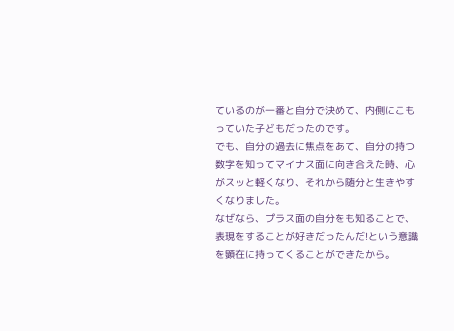ているのが一番と自分で決めて、内側にこもっていた子どもだったのです。
でも、自分の過去に焦点をあて、自分の持つ数字を知ってマイナス面に向き合えた時、心がスッと軽くなり、それから随分と生きやすくなりました。
なぜなら、プラス面の自分をも知ることで、表現をすることが好きだったんだ!という意識を顕在に持ってくることができたから。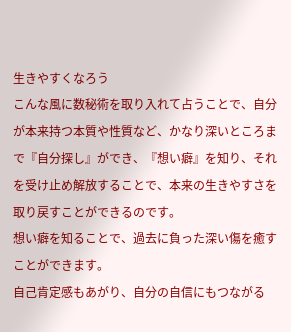生きやすくなろう
こんな風に数秘術を取り入れて占うことで、自分が本来持つ本質や性質など、かなり深いところまで『自分探し』ができ、『想い癖』を知り、それを受け止め解放することで、本来の生きやすさを取り戻すことができるのです。
想い癖を知ることで、過去に負った深い傷を癒すことができます。
自己肯定感もあがり、自分の自信にもつながる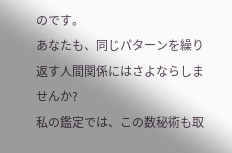のです。
あなたも、同じパターンを繰り返す人間関係にはさよならしませんか?
私の鑑定では、この数秘術も取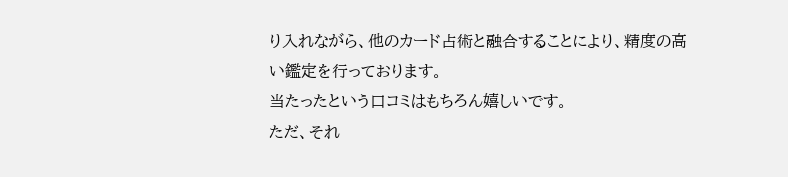り入れながら、他のカード占術と融合することにより、精度の高い鑑定を行っております。
当たったという口コミはもちろん嬉しいです。
ただ、それ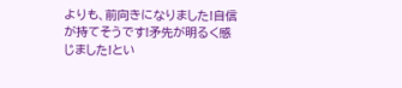よりも、前向きになりました!自信が持てそうです!矛先が明るく感じました!とい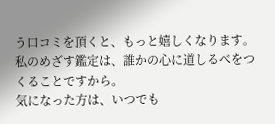う口コミを頂くと、もっと嬉しくなります。
私のめざす鑑定は、誰かの心に道しるべをつくることですから。
気になった方は、いつでも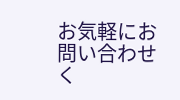お気軽にお問い合わせく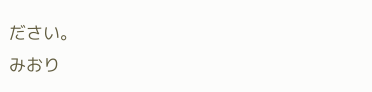ださい。
みおり